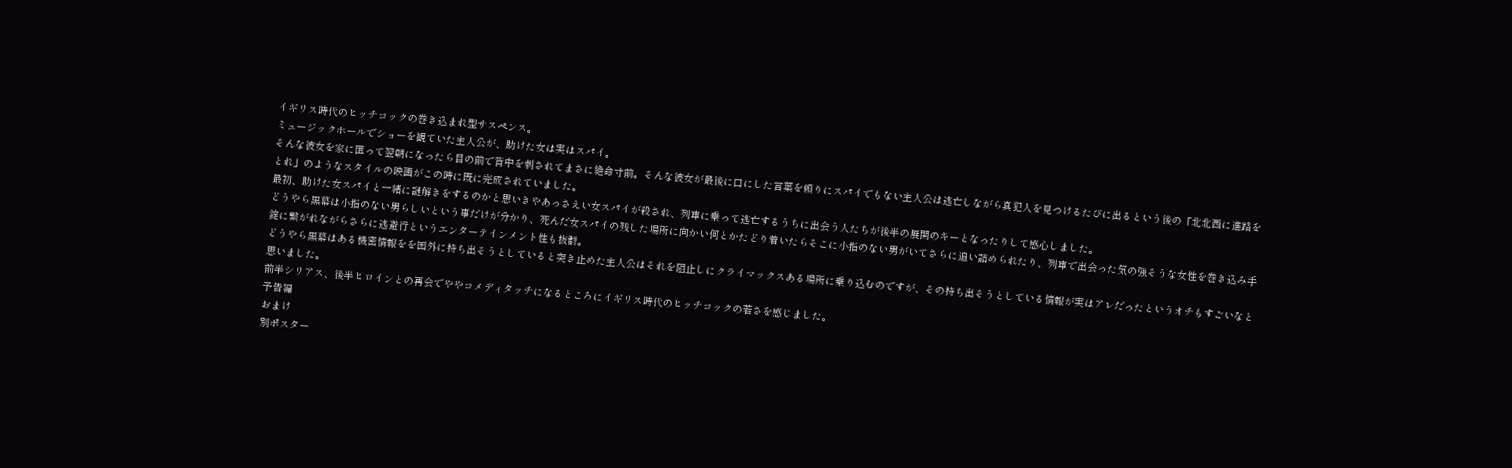イギリス時代のヒッチコックの巻き込まれ型サスペンス。
ミュージックホールでショーを観ていた主人公が、助けた女は実はスパイ。
そんな彼女を家に匿って翌朝になったら目の前で背中を刺されてまさに絶命寸前。そんな彼女が最後に口にした言葉を頼りにスパイでもない主人公は逃亡しながら真犯人を見つけるたびに出るという後の「北北西に進路をとれ」のようなスタイルの映画がこの時に既に完成されていました。
最初、助けた女スパイと一緒に謎解きをするのかと思いきやあっさえい女スパイが殺され、列車に乗って逃亡するうちに出会う人たちが後半の展開のキーとなったりして感心しました。
どうやら黒幕は小指のない男らしいという事だけが分かり、死んだ女スパイの残した場所に向かい何とかたどり着いたらそこに小指のない男がいてさらに追い詰められたり、列車で出会った気の強そうな女性を巻き込み手錠に繋がれながらさらに逃避行というエンターテインメント性も抜群。
どうやら黒幕はある機密情報をを国外に持ち出そうとしていると突き止めた主人公はそれを阻止しにクライマックスある場所に乗り込むのですが、その持ち出そうとしている情報が実はアレだったというオチもすごいなと思いました。
前半シリアス、後半ヒロインとの再会でややコメディタッチになるところにイギリス時代のヒッチコックの若さを感じました。
予告編
おまけ
別ポスター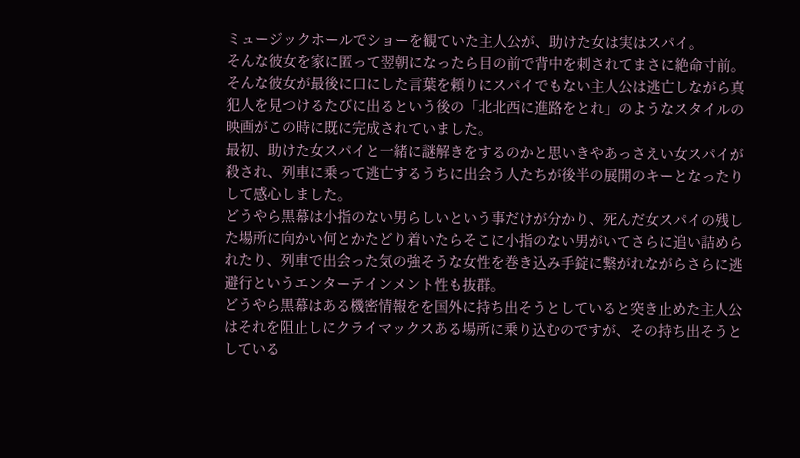ミュージックホールでショーを観ていた主人公が、助けた女は実はスパイ。
そんな彼女を家に匿って翌朝になったら目の前で背中を刺されてまさに絶命寸前。そんな彼女が最後に口にした言葉を頼りにスパイでもない主人公は逃亡しながら真犯人を見つけるたびに出るという後の「北北西に進路をとれ」のようなスタイルの映画がこの時に既に完成されていました。
最初、助けた女スパイと一緒に謎解きをするのかと思いきやあっさえい女スパイが殺され、列車に乗って逃亡するうちに出会う人たちが後半の展開のキーとなったりして感心しました。
どうやら黒幕は小指のない男らしいという事だけが分かり、死んだ女スパイの残した場所に向かい何とかたどり着いたらそこに小指のない男がいてさらに追い詰められたり、列車で出会った気の強そうな女性を巻き込み手錠に繋がれながらさらに逃避行というエンターテインメント性も抜群。
どうやら黒幕はある機密情報をを国外に持ち出そうとしていると突き止めた主人公はそれを阻止しにクライマックスある場所に乗り込むのですが、その持ち出そうとしている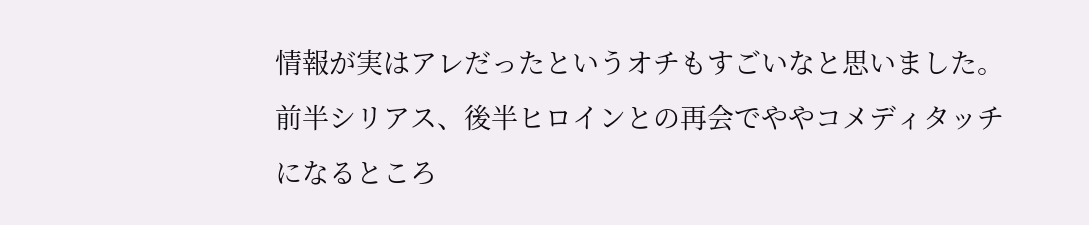情報が実はアレだったというオチもすごいなと思いました。
前半シリアス、後半ヒロインとの再会でややコメディタッチになるところ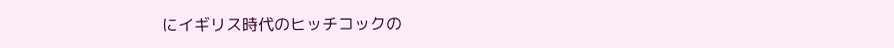にイギリス時代のヒッチコックの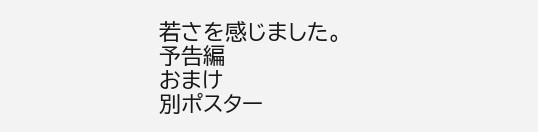若さを感じました。
予告編
おまけ
別ポスター